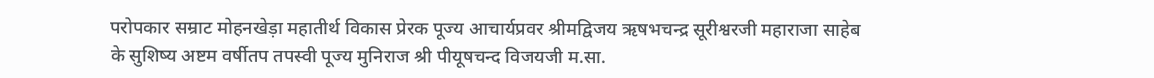परोपकार सम्राट मोहनखेड़ा महातीर्थ विकास प्रेरक पूज्य आचार्यप्रवर श्रीमद्विजय ऋषभचन्द्र सूरीश्वरजी महाराजा साहेब के सुशिष्य अष्टम वर्षीतप तपस्वी पूज्य मुनिराज श्री पीयूषचन्द विजयजी म.सा.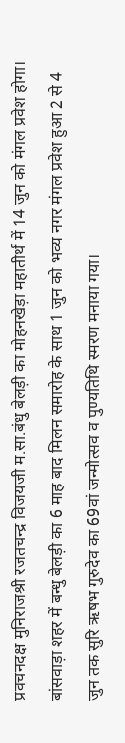प्रवचनदक्ष मुनिराजश्री रजतचन्द्र विजयजी म.सा.बंधु बेलड़ी का मोहनखेड़ा महातीर्थ में 14 जुन को मंगल प्रवेश होगा। बांसवाड़ा शहर में बन्धु बेलड़ी का 6 माह बाद मिलन समारोह के साथ 1 जुन को भव्य नगर मंगल प्रवेश हुआ 2 से 4 जुन तक सुरि ऋषभ गुरुदेव का 69वां जन्मोत्सव व पुण्यतिथि स्मरण मनाया गया।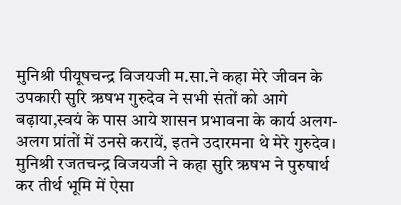मुनिश्री पीयूषचन्द्र विजयजी म.सा.ने कहा मेरे जीवन के उपकारी सुरि ऋषभ गुरुदेव ने सभी संतों को आगे बढ़ाया,स्वयं के पास आये शासन प्रभावना के कार्य अलग-अलग प्रांतों में उनसे करायें, इतने उदारमना थे मेरे गुरुदेव। मुनिश्री रजतचन्द्र विजयजी ने कहा सुरि ऋषभ ने पुरुषार्थ कर तीर्थ भूमि में ऐसा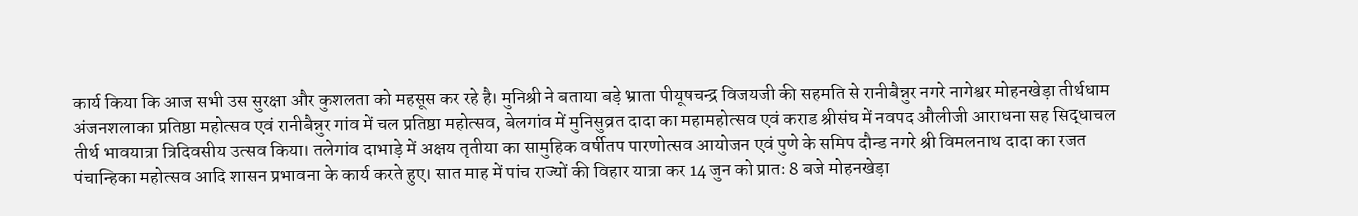कार्य किया कि आज सभी उस सुरक्षा और कुशलता को महसूस कर रहे है। मुनिश्री ने बताया बड़े भ्राता पीयूषचन्द्र विजयजी की सहमति से रानीबैन्नुर नगरे नागेश्वर मोहनखेड़ा तीर्थधाम अंजनशलाका प्रतिष्ठा महोत्सव एवं रानीबैन्नुर गांव में चल प्रतिष्ठा महोत्सव, बेलगांव में मुनिसुव्रत दादा का महामहोत्सव एवं कराड श्रीसंघ में नवपद औलीजी आराधना सह सिद्धाचल तीर्थ भावयात्रा त्रिदिवसीय उत्सव किया। तलेगांव दाभाड़े में अक्षय तृतीया का सामुहिक वर्षीतप पारणोत्सव आयोजन एवं पुणे के समिप दौन्ड नगरे श्री विमलनाथ दादा का रजत पंचान्हिका महोत्सव आदि शासन प्रभावना के कार्य करते हुए। सात माह में पांच राज्यों की विहार यात्रा कर 14 जुन को प्रातः 8 बजे मोहनखेड़ा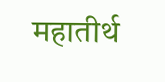महातीर्थ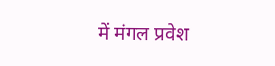में मंगल प्रवेश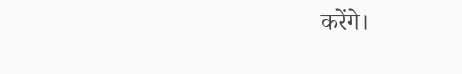करेंगे।